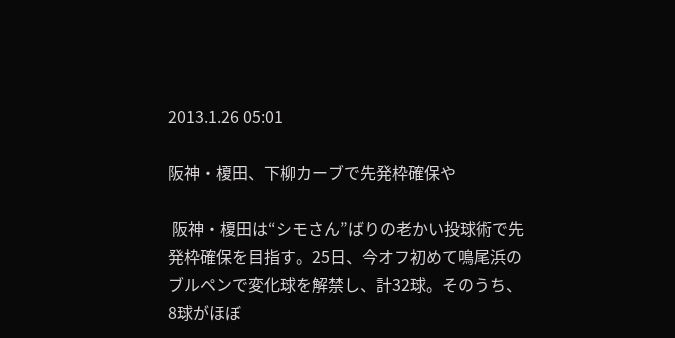2013.1.26 05:01

阪神・榎田、下柳カーブで先発枠確保や

 阪神・榎田は“シモさん”ばりの老かい投球術で先発枠確保を目指す。25日、今オフ初めて鳴尾浜のブルペンで変化球を解禁し、計32球。そのうち、8球がほぼ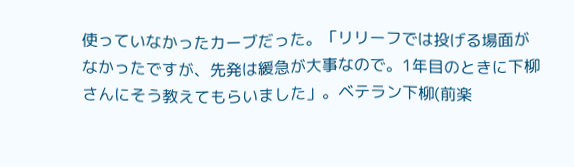使っていなかったカーブだった。「リリーフでは投げる場面がなかったですが、先発は緩急が大事なので。1年目のときに下柳さんにそう教えてもらいました」。ベテラン下柳(前楽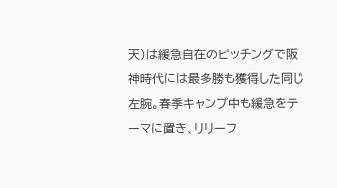天)は緩急自在のピッチングで阪神時代には最多勝も獲得した同じ左腕。春季キャンプ中も緩急をテーマに置き、リリーフ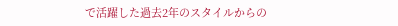で活躍した過去2年のスタイルからの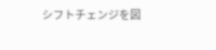シフトチェンジを図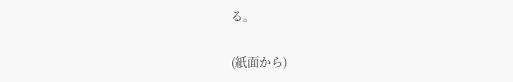る。

(紙面から)